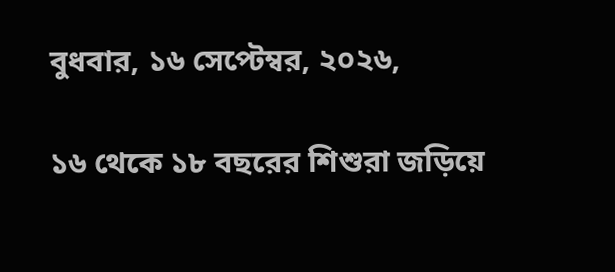বুধবার, ১৬ সেপ্টেম্বর, ২০২৬,

১৬ থেকে ১৮ বছরের শিশুরা জড়িয়ে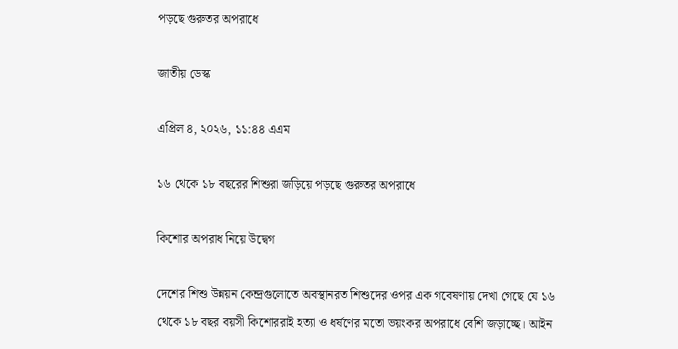পড়ছে গুরুতর অপরাধে

জাতীয় ডেস্ক

এপ্রিল ৪, ২০২৬, ১১:৪৪ এএম

১৬ থেকে ১৮ বছরের শিশুরা জড়িয়ে পড়ছে গুরুতর অপরাধে

কিশোর অপরাধ নিয়ে উদ্বেগ

দেশের শিশু উন্নয়ন কেন্দ্রগুলোতে অবস্থানরত শিশুদের ওপর এক গবেষণায় দেখা গেছে যে ১৬ থেকে ১৮ বছর বয়সী কিশোররাই হত্যা ও ধর্ষণের মতো ভয়ংকর অপরাধে বেশি জড়াচ্ছে। আইন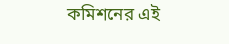কমিশনের এই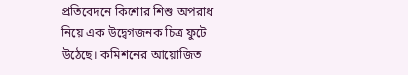প্রতিবেদনে কিশোর শিশু অপরাধ নিয়ে এক উদ্বেগজনক চিত্র ফুটে উঠেছে। কমিশনের আয়োজিত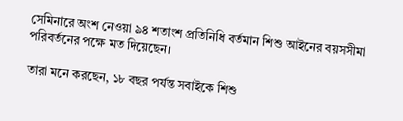সেমিনারে অংশ নেওয়া ৯৪ শতাংশ প্রতিনিধি বর্তমান শিশু আইনের বয়সসীমা পরিবর্তনের পক্ষে মত দিয়েছেন।

তারা মনে করছেন, ১৮ বছর পর্যন্ত সবাইকে শিশু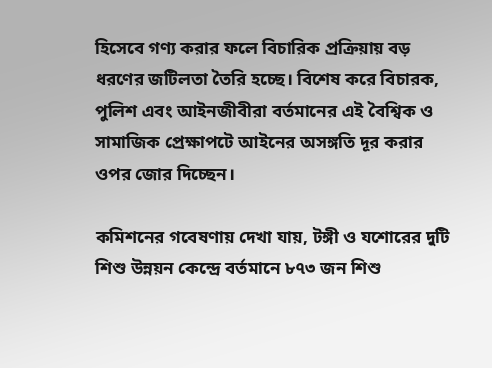হিসেবে গণ্য করার ফলে বিচারিক প্রক্রিয়ায় বড় ধরণের জটিলতা তৈরি হচ্ছে। বিশেষ করে বিচারক, পুলিশ এবং আইনজীবীরা বর্তমানের এই বৈশ্বিক ও সামাজিক প্রেক্ষাপটে আইনের অসঙ্গতি দূর করার ওপর জোর দিচ্ছেন।

কমিশনের গবেষণায় দেখা যায়, টঙ্গী ও যশোরের দুটি শিশু উন্নয়ন কেন্দ্রে বর্তমানে ৮৭৩ জন শিশু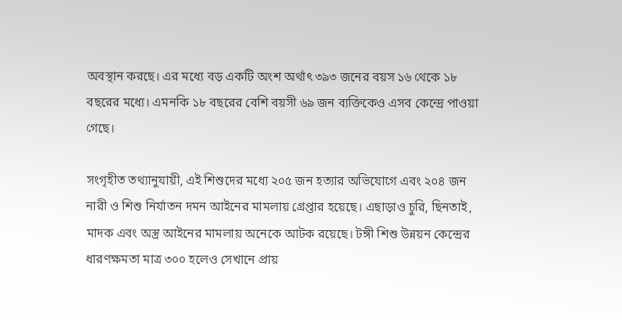অবস্থান করছে। এর মধ্যে বড় একটি অংশ অর্থাৎ ৩৯৩ জনের বয়স ১৬ থেকে ১৮ বছরের মধ্যে। এমনকি ১৮ বছরের বেশি বয়সী ৬৯ জন ব্যক্তিকেও এসব কেন্দ্রে পাওয়া গেছে।

সংগৃহীত তথ্যানুযায়ী, এই শিশুদের মধ্যে ২০৫ জন হত্যার অভিযোগে এবং ২০৪ জন নারী ও শিশু নির্যাতন দমন আইনের মামলায় গ্রেপ্তার হয়েছে। এছাড়াও চুরি, ছিনতাই, মাদক এবং অস্ত্র আইনের মামলায় অনেকে আটক রয়েছে। টঙ্গী শিশু উন্নয়ন কেন্দ্রের ধারণক্ষমতা মাত্র ৩০০ হলেও সেখানে প্রায়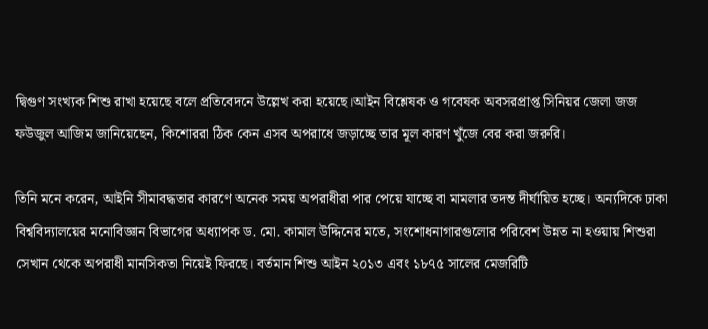দ্বিগুণ সংখ্যক শিশু রাখা হয়েছে বলে প্রতিবেদনে উল্লেখ করা হয়েছে।আইন বিশ্লেষক ও গবেষক অবসরপ্রাপ্ত সিনিয়র জেলা জজ ফউজুল আজিম জানিয়েছেন, কিশোররা ঠিক কেন এসব অপরাধে জড়াচ্ছে তার মূল কারণ খুঁজে বের করা জরুরি।

তিনি মনে করেন, আইনি সীমাবদ্ধতার কারণে অনেক সময় অপরাধীরা পার পেয়ে যাচ্ছে বা মামলার তদন্ত দীর্ঘায়িত হচ্ছে। অন্যদিকে ঢাকা বিশ্ববিদ্যালয়ের মনোবিজ্ঞান বিভাগের অধ্যাপক ড. মো. কামাল উদ্দিনের মতে, সংশোধনাগারগুলোর পরিবেশ উন্নত না হওয়ায় শিশুরা সেখান থেকে অপরাধী মানসিকতা নিয়েই ফিরছে। বর্তমান শিশু আইন ২০১৩ এবং ১৮৭৫ সালের মেজরিটি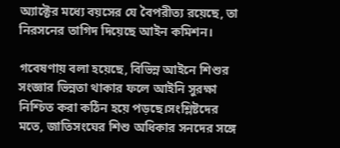অ্যাক্টের মধ্যে বয়সের যে বৈপরীত্য রয়েছে, তা নিরসনের তাগিদ দিয়েছে আইন কমিশন।

গবেষণায় বলা হয়েছে, বিভিন্ন আইনে শিশুর সংজ্ঞার ভিন্নতা থাকার ফলে আইনি সুরক্ষা নিশ্চিত করা কঠিন হয়ে পড়ছে।সংশ্লিষ্টদের মতে, জাতিসংঘের শিশু অধিকার সনদের সঙ্গে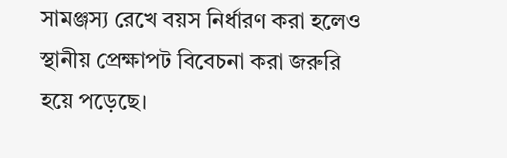সামঞ্জস্য রেখে বয়স নির্ধারণ করা হলেও স্থানীয় প্রেক্ষাপট বিবেচনা করা জরুরি হয়ে পড়েছে।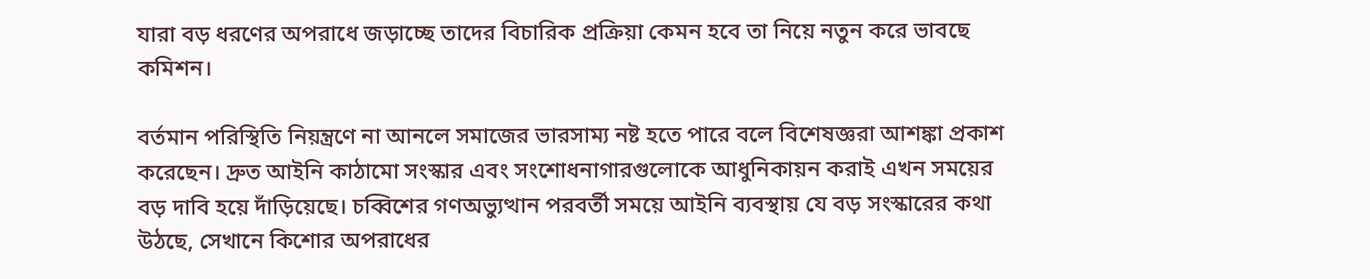যারা বড় ধরণের অপরাধে জড়াচ্ছে তাদের বিচারিক প্রক্রিয়া কেমন হবে তা নিয়ে নতুন করে ভাবছে কমিশন।

বর্তমান পরিস্থিতি নিয়ন্ত্রণে না আনলে সমাজের ভারসাম্য নষ্ট হতে পারে বলে বিশেষজ্ঞরা আশঙ্কা প্রকাশ করেছেন। দ্রুত আইনি কাঠামো সংস্কার এবং সংশোধনাগারগুলোকে আধুনিকায়ন করাই এখন সময়ের বড় দাবি হয়ে দাঁড়িয়েছে। চব্বিশের গণঅভ্যুত্থান পরবর্তী সময়ে আইনি ব্যবস্থায় যে বড় সংস্কারের কথা উঠছে, সেখানে কিশোর অপরাধের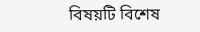বিষয়টি বিশেষ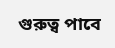গুরুত্ব পাবে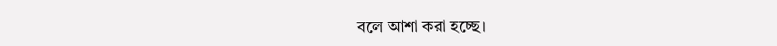বলে আশা করা হচ্ছে।